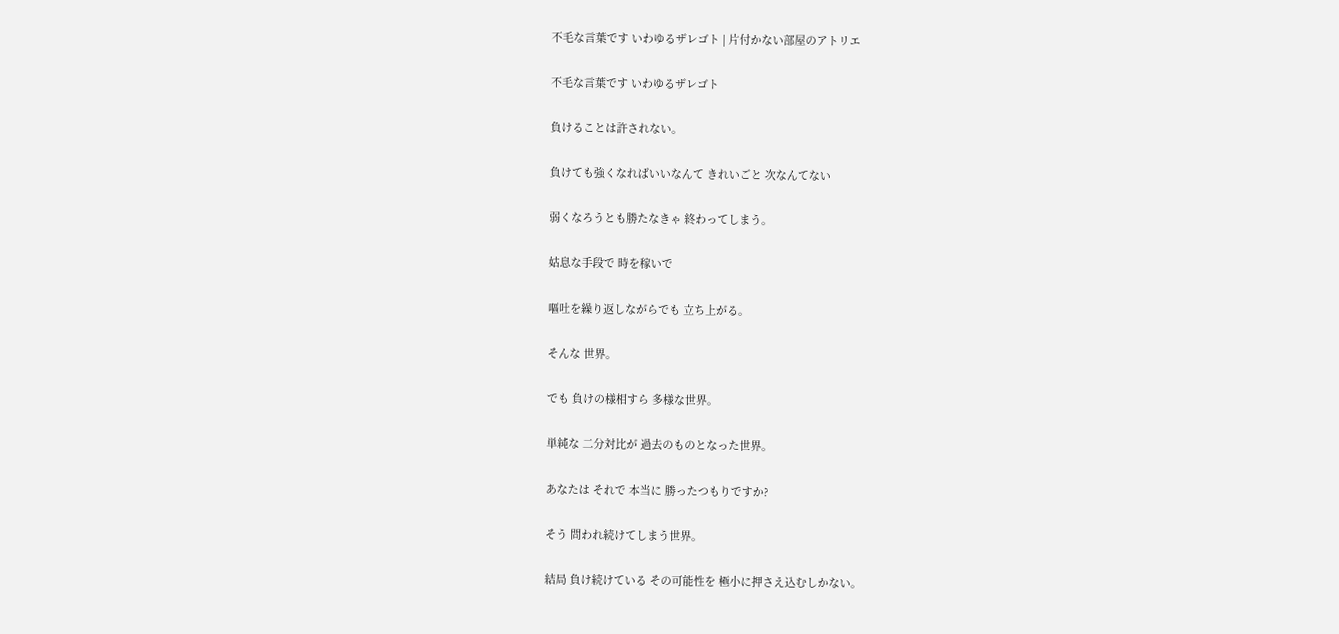不毛な言葉です いわゆるザレゴト | 片付かない部屋のアトリエ

不毛な言葉です いわゆるザレゴト

負けることは許されない。

負けても強くなればいいなんて きれいごと 次なんてない

弱くなろうとも勝たなきゃ 終わってしまう。

姑息な手段で 時を稼いで

嘔吐を繰り返しながらでも 立ち上がる。

そんな 世界。

でも 負けの様相すら 多様な世界。

単純な 二分対比が 過去のものとなった世界。

あなたは それで 本当に 勝ったつもりですか?

そう 問われ続けてしまう世界。

結局 負け続けている その可能性を 極小に押さえ込むしかない。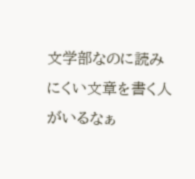文学部なのに読みにくい文章を書く人がいるなぁ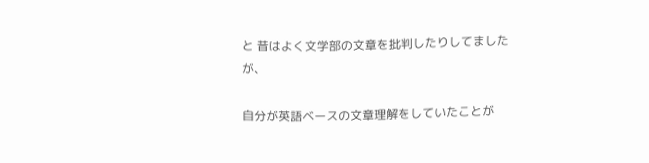と 昔はよく文学部の文章を批判したりしてましたが、

自分が英語ベースの文章理解をしていたことが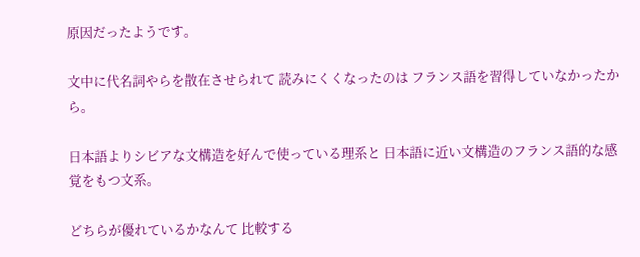原因だったようです。

文中に代名詞やらを散在させられて 読みにくくなったのは フランス語を習得していなかったから。

日本語よりシビアな文構造を好んで使っている理系と 日本語に近い文構造のフランス語的な感覚をもつ文系。

どちらが優れているかなんて 比較する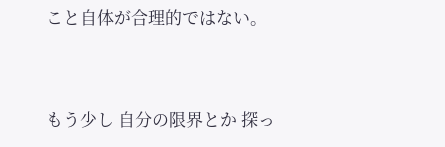こと自体が合理的ではない。


もう少し 自分の限界とか 探っ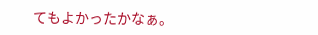てもよかったかなぁ。